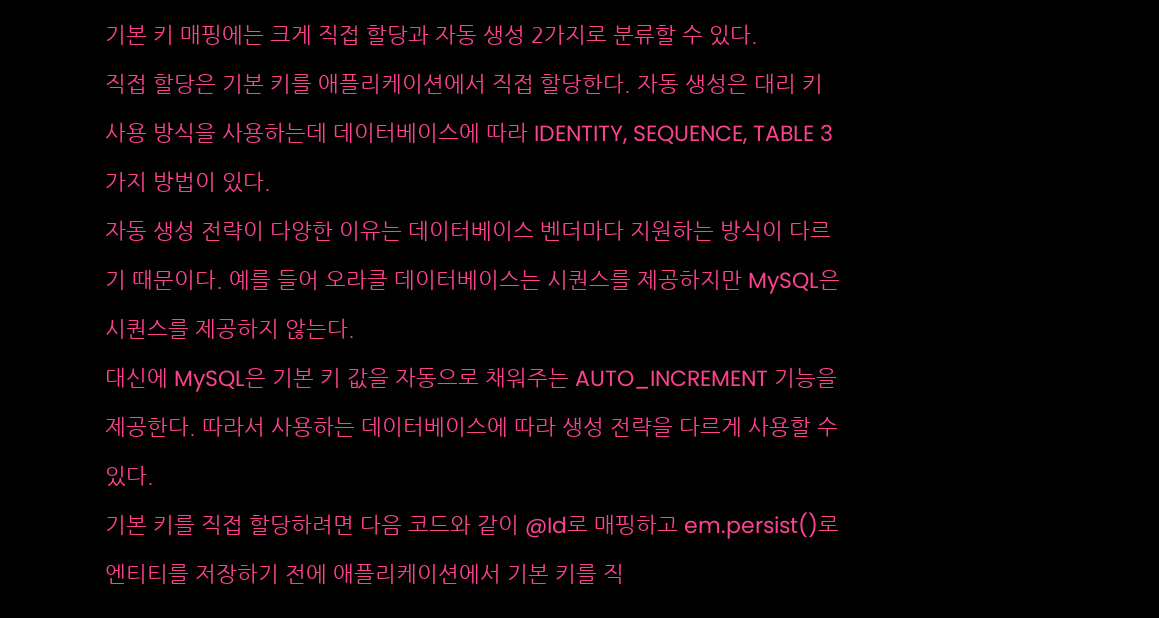기본 키 매핑에는 크게 직접 할당과 자동 생성 2가지로 분류할 수 있다.
직접 할당은 기본 키를 애플리케이션에서 직접 할당한다. 자동 생성은 대리 키 사용 방식을 사용하는데 데이터베이스에 따라 IDENTITY, SEQUENCE, TABLE 3가지 방법이 있다.
자동 생성 전략이 다양한 이유는 데이터베이스 벤더마다 지원하는 방식이 다르기 때문이다. 예를 들어 오라클 데이터베이스는 시퀀스를 제공하지만 MySQL은 시퀀스를 제공하지 않는다.
대신에 MySQL은 기본 키 값을 자동으로 채워주는 AUTO_INCREMENT 기능을 제공한다. 따라서 사용하는 데이터베이스에 따라 생성 전략을 다르게 사용할 수 있다.
기본 키를 직접 할당하려면 다음 코드와 같이 @Id로 매핑하고 em.persist()로 엔티티를 저장하기 전에 애플리케이션에서 기본 키를 직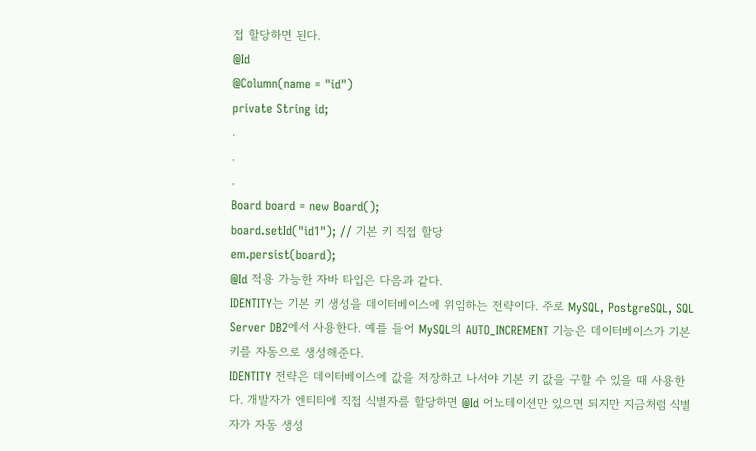접 할당하면 된다.
@Id
@Column(name = "id")
private String id;
.
.
.
Board board = new Board();
board.setId("id1"); // 기본 키 직접 할당
em.persist(board);
@Id 적용 가능한 자바 타입은 다음과 같다.
IDENTITY는 기본 키 생성을 데이터베이스에 위임하는 전략이다. 주로 MySQL, PostgreSQL, SQL Server DB2에서 사용한다. 예를 들어 MySQL의 AUTO_INCREMENT 기능은 데이터베이스가 기본 키를 자동으로 생성해준다.
IDENTITY 전략은 데이터베이스에 값을 저장하고 나서야 기본 키 값을 구할 수 있을 때 사용한다. 개발자가 엔티티에 직접 식별자를 할당하면 @Id 어노테이션만 있으면 되지만 지금처럼 식별자가 자동 생성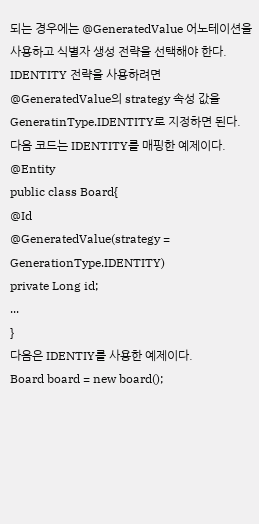되는 경우에는 @GeneratedValue 어노테이션을 사용하고 식별자 생성 전략을 선택해야 한다. IDENTITY 전략을 사용하려면 @GeneratedValue의 strategy 속성 값을 GeneratinType.IDENTITY로 지정하면 된다.
다음 코드는 IDENTITY를 매핑한 예제이다.
@Entity
public class Board{
@Id
@GeneratedValue(strategy = GenerationType.IDENTITY)
private Long id;
...
}
다음은 IDENTIY를 사용한 예제이다.
Board board = new board();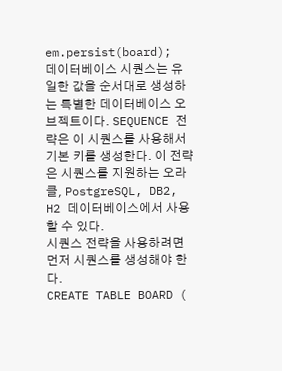em.persist(board);
데이터베이스 시퀀스는 유일한 값을 순서대로 생성하는 특별한 데이터베이스 오브젝트이다. SEQUENCE 전략은 이 시퀀스를 사용해서 기본 키를 생성한다. 이 전략은 시퀀스를 지원하는 오라클, PostgreSQL, DB2, H2 데이터베이스에서 사용할 수 있다.
시퀀스 전략을 사용하려면 먼저 시퀀스를 생성해야 한다.
CREATE TABLE BOARD (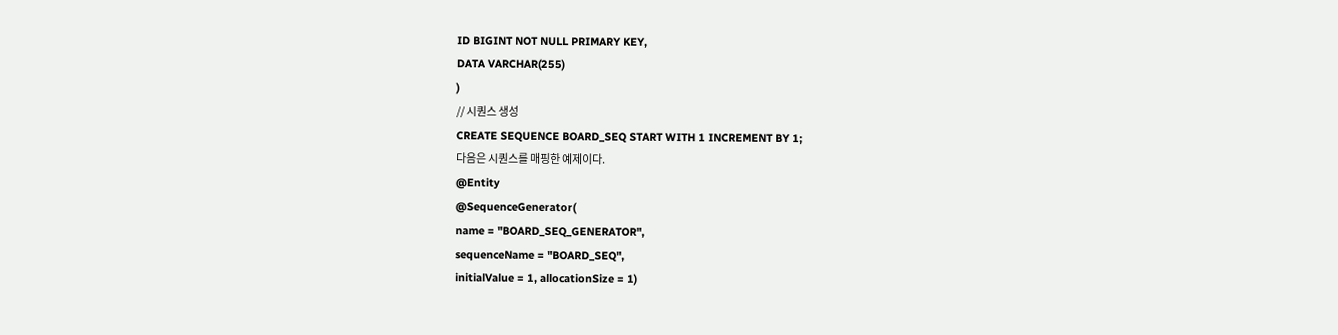ID BIGINT NOT NULL PRIMARY KEY,
DATA VARCHAR(255)
)
// 시퀀스 생성
CREATE SEQUENCE BOARD_SEQ START WITH 1 INCREMENT BY 1;
다음은 시퀀스를 매핑한 예제이다.
@Entity
@SequenceGenerator(
name = "BOARD_SEQ_GENERATOR",
sequenceName = "BOARD_SEQ",
initialValue = 1, allocationSize = 1)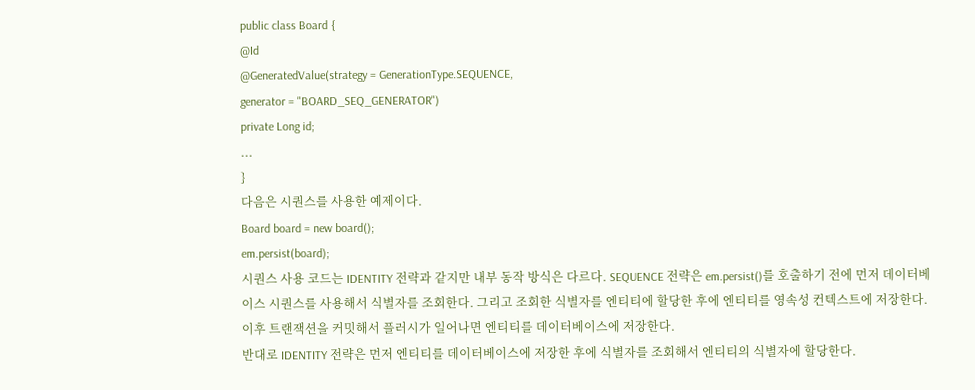public class Board {
@Id
@GeneratedValue(strategy = GenerationType.SEQUENCE,
generator = "BOARD_SEQ_GENERATOR")
private Long id;
...
}
다음은 시퀀스를 사용한 예제이다.
Board board = new board();
em.persist(board);
시퀀스 사용 코드는 IDENTITY 전략과 같지만 내부 동작 방식은 다르다. SEQUENCE 전략은 em.persist()를 호출하기 전에 먼저 데이터베이스 시퀀스를 사용해서 식별자를 조회한다. 그리고 조회한 식별자를 엔티티에 할당한 후에 엔티티를 영속성 컨텍스트에 저장한다. 이후 트랜잭션을 커밋해서 플러시가 일어나면 엔티티를 데이터베이스에 저장한다.
반대로 IDENTITY 전략은 먼저 엔티티를 데이터베이스에 저장한 후에 식별자를 조회해서 엔티티의 식별자에 할당한다.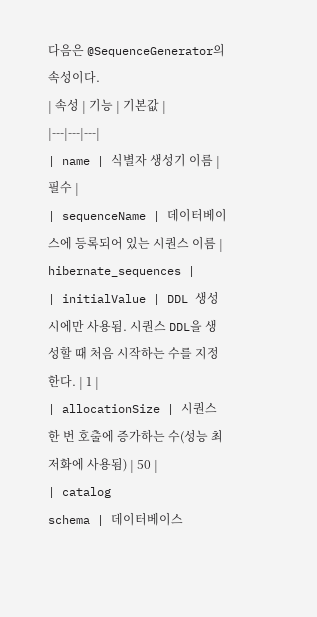다음은 @SequenceGenerator의 속성이다.
| 속성 | 기능 | 기본값 |
|---|---|---|
| name | 식별자 생성기 이름 | 필수 |
| sequenceName | 데이터베이스에 등록되어 있는 시퀀스 이름 | hibernate_sequences |
| initialValue | DDL 생성 시에만 사용됨. 시퀀스 DDL을 생성할 때 처음 시작하는 수를 지정한다. | 1 |
| allocationSize | 시퀀스 한 번 호출에 증가하는 수(성능 최저화에 사용됨) | 50 |
| catalog
schema | 데이터베이스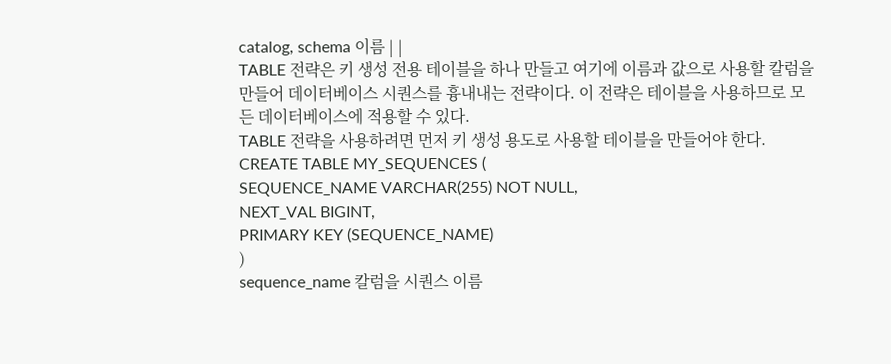catalog, schema 이름 | |
TABLE 전략은 키 생성 전용 테이블을 하나 만들고 여기에 이름과 값으로 사용할 칼럼을 만들어 데이터베이스 시퀀스를 흉내내는 전략이다. 이 전략은 테이블을 사용하므로 모든 데이터베이스에 적용할 수 있다.
TABLE 전략을 사용하려면 먼저 키 생성 용도로 사용할 테이블을 만들어야 한다.
CREATE TABLE MY_SEQUENCES (
SEQUENCE_NAME VARCHAR(255) NOT NULL,
NEXT_VAL BIGINT,
PRIMARY KEY (SEQUENCE_NAME)
)
sequence_name 칼럼을 시퀀스 이름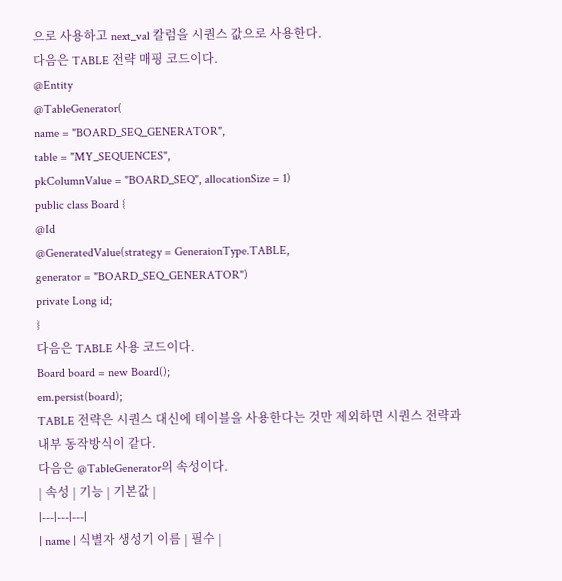으로 사용하고 next_val 칼럼을 시퀀스 값으로 사용한다.
다음은 TABLE 전략 매핑 코드이다.
@Entity
@TableGenerator(
name = "BOARD_SEQ_GENERATOR",
table = "MY_SEQUENCES",
pkColumnValue = "BOARD_SEQ", allocationSize = 1)
public class Board {
@Id
@GeneratedValue(strategy = GeneraionType.TABLE,
generator = "BOARD_SEQ_GENERATOR")
private Long id;
}
다음은 TABLE 사용 코드이다.
Board board = new Board();
em.persist(board);
TABLE 전략은 시퀀스 대신에 테이블을 사용한다는 것만 제외하면 시퀀스 전략과 내부 동작방식이 같다.
다음은 @TableGenerator의 속성이다.
| 속성 | 기능 | 기본값 |
|---|---|---|
| name | 식별자 생성기 이름 | 필수 |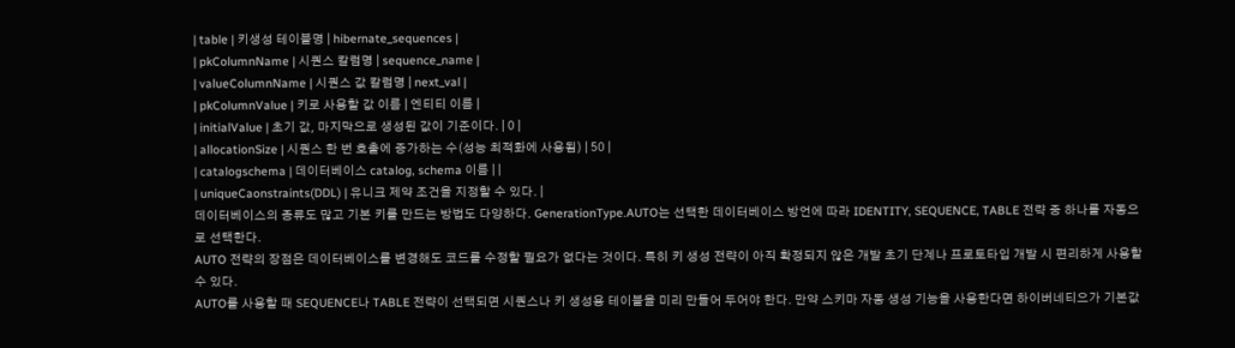| table | 키생성 테이블명 | hibernate_sequences |
| pkColumnName | 시퀀스 칼럼명 | sequence_name |
| valueColumnName | 시퀀스 값 칼럼명 | next_val |
| pkColumnValue | 키로 사용할 값 이름 | 엔티티 이름 |
| initialValue | 초기 값, 마지막으로 생성된 값이 기준이다. | 0 |
| allocationSize | 시퀀스 한 번 호출에 증가하는 수(성능 최적화에 사용됨) | 50 |
| catalogschema | 데이터베이스 catalog, schema 이름 | |
| uniqueCaonstraints(DDL) | 유니크 제약 조건을 지정할 수 있다. |
데이터베이스의 종류도 많고 기본 키를 만드는 방법도 다양하다. GenerationType.AUTO는 선택한 데이터베이스 방언에 따라 IDENTITY, SEQUENCE, TABLE 전략 중 하나를 자동으로 선택한다.
AUTO 전략의 장점은 데이터베이스를 변경해도 코드를 수정할 필요가 없다는 것이다. 특히 키 생성 전략이 아직 확정되지 않은 개발 초기 단계나 프로토타입 개발 시 편리하게 사용할 수 있다.
AUTO를 사용할 때 SEQUENCE나 TABLE 전략이 선택되면 시퀀스나 키 생성용 테이블을 미리 만들어 두어야 한다. 만약 스키마 자동 생성 기능을 사용한다면 하이버네티으가 기본값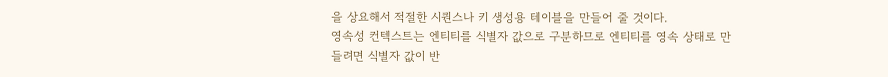을 상요해서 적절한 시퀀스나 키 생성용 테이블을 만들어 줄 것이다.
영속성 컨텍스트는 엔티티를 식별자 값으로 구분하므로 엔티티를 영속 상태로 만들려면 식별자 값이 반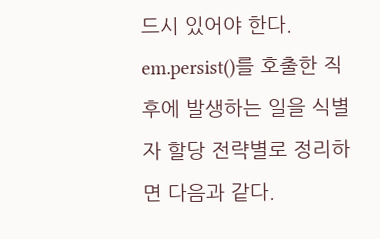드시 있어야 한다. em.persist()를 호출한 직후에 발생하는 일을 식별자 할당 전략별로 정리하면 다음과 같다.